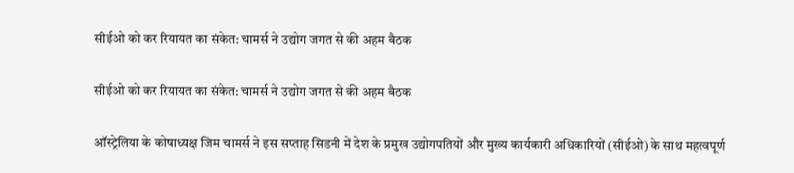सीईओ को कर रियायत का संकेत: चामर्स ने उद्योग जगत से की अहम बैठक

सीईओ को कर रियायत का संकेत: चामर्स ने उद्योग जगत से की अहम बैठक

ऑस्ट्रेलिया के कोषाध्यक्ष जिम चामर्स ने इस सप्ताह सिडनी में देश के प्रमुख उद्योगपतियों और मुख्य कार्यकारी अधिकारियों (सीईओ) के साथ महत्वपूर्ण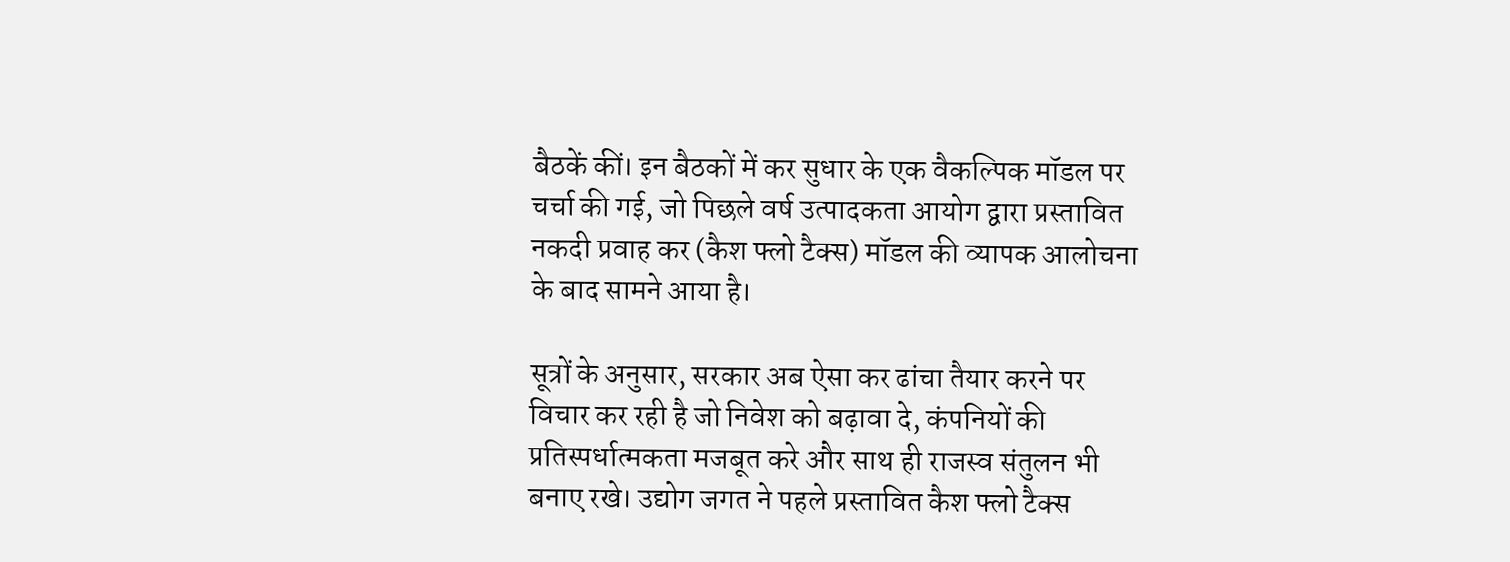बैठकें कीं। इन बैठकों में कर सुधार के एक वैकल्पिक मॉडल पर चर्चा की गई, जो पिछले वर्ष उत्पादकता आयोग द्वारा प्रस्तावित नकदी प्रवाह कर (कैश फ्लो टैक्स) मॉडल की व्यापक आलोचना के बाद सामने आया है।

सूत्रों के अनुसार, सरकार अब ऐसा कर ढांचा तैयार करने पर विचार कर रही है जो निवेश को बढ़ावा दे, कंपनियों की प्रतिस्पर्धात्मकता मजबूत करे और साथ ही राजस्व संतुलन भी बनाए रखे। उद्योग जगत ने पहले प्रस्तावित कैश फ्लो टैक्स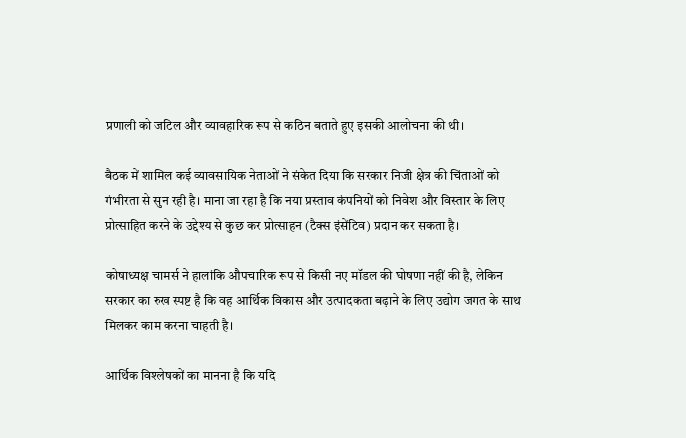प्रणाली को जटिल और व्यावहारिक रूप से कठिन बताते हुए इसकी आलोचना की थी।

बैठक में शामिल कई व्यावसायिक नेताओं ने संकेत दिया कि सरकार निजी क्षेत्र की चिंताओं को गंभीरता से सुन रही है। माना जा रहा है कि नया प्रस्ताव कंपनियों को निवेश और विस्तार के लिए प्रोत्साहित करने के उद्देश्य से कुछ कर प्रोत्साहन (टैक्स इंसेंटिव) प्रदान कर सकता है।

कोषाध्यक्ष चामर्स ने हालांकि औपचारिक रूप से किसी नए मॉडल की घोषणा नहीं की है, लेकिन सरकार का रुख स्पष्ट है कि वह आर्थिक विकास और उत्पादकता बढ़ाने के लिए उद्योग जगत के साथ मिलकर काम करना चाहती है।

आर्थिक विश्लेषकों का मानना है कि यदि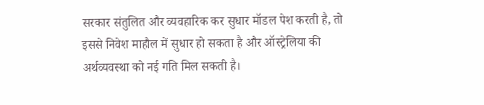सरकार संतुलित और व्यवहारिक कर सुधार मॉडल पेश करती है, तो इससे निवेश माहौल में सुधार हो सकता है और ऑस्ट्रेलिया की अर्थव्यवस्था को नई गति मिल सकती है।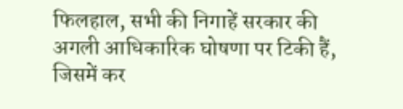फिलहाल, सभी की निगाहें सरकार की अगली आधिकारिक घोषणा पर टिकी हैं, जिसमें कर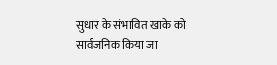सुधार के संभावित खाके को सार्वजनिक किया जा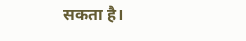सकता है।